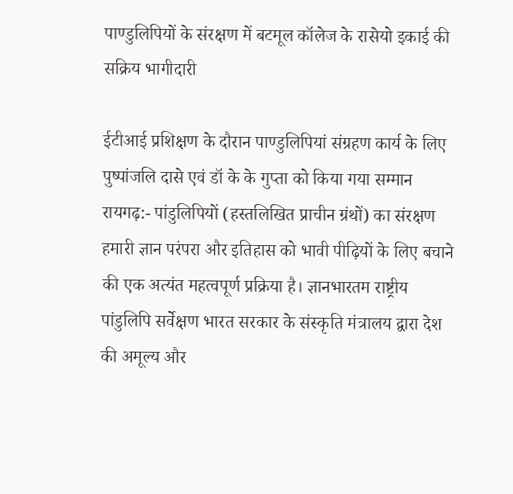पाण्डुलिपियों के संरक्षण में बटमूल कॉलेज के रासेयो इकाई की सक्रिय भागीदारी

ईटीआई प्रशिक्षण के दौरान पाण्डुलिपियां संग्रहण कार्य के लिए पुष्पांजलि दासे एवं डॉ के के गुप्ता को किया गया सम्मान
रायगढ़:- पांडुलिपियों (हस्तलिखित प्राचीन ग्रंथों) का संरक्षण हमारी ज्ञान परंपरा और इतिहास को भावी पीढ़ियों के लिए बचाने की एक अत्यंत महत्वपूर्ण प्रक्रिया है। ज्ञानभारतम राष्ट्रीय पांडुलिपि सर्वेक्षण भारत सरकार के संस्कृति मंत्रालय द्वारा देश की अमूल्य और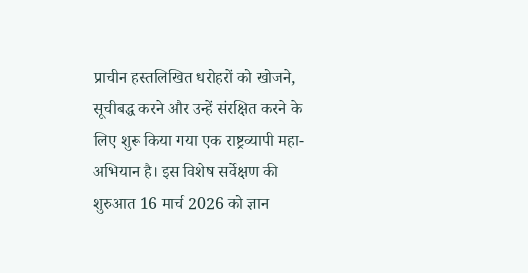प्राचीन हस्तलिखित धरोहरों को खोजने, सूचीबद्ध करने और उन्हें संरक्षित करने के लिए शुरू किया गया एक राष्ट्रव्यापी महा-अभियान है। इस विशेष सर्वेक्षण की शुरुआत 16 मार्च 2026 को ज्ञान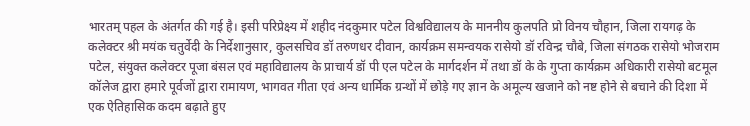भारतम् पहल के अंतर्गत की गई है। इसी परिप्रेक्ष्य में शहीद नंदकुमार पटेल विश्वविद्यालय के माननीय कुलपति प्रो विनय चौहान, जिला रायगढ़ के कलेक्टर श्री मयंक चतुर्वेदी के निर्देशानुसार, कुलसचिव डॉ तरुणधर दीवान, कार्यक्रम समन्वयक रासेयो डॉ रविन्द्र चौबे, जिला संगठक रासेयो भोजराम पटेल, संयुक्त कलेक्टर पूजा बंसल एवं महाविद्यालय के प्राचार्य डॉ पी एल पटेल के मार्गदर्शन में तथा डॉ के के गुप्ता कार्यक्रम अधिकारी रासेयो बटमूल कॉलेज द्वारा हमारे पूर्वजों द्वारा रामायण, भागवत गीता एवं अन्य धार्मिक ग्रन्थों में छोड़े गए ज्ञान के अमूल्य खजाने को नष्ट होने से बचाने की दिशा में एक ऐतिहासिक कदम बढ़ाते हुए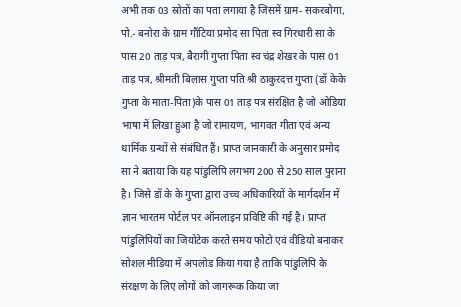अभी तक 03 स्रोतों का पता लगाया है जिसमें ग्राम- सकरबोगा, पो.- बनोरा के ग्राम गौंटिया प्रमोद सा पिता स्व गिरधारी सा के पास 20 ताड़ पत्र, बैरागी गुप्ता पिता स्व चंद्र शेखर के पास 01 ताड़ पत्र, श्रीमती बिलास गुप्ता पति श्री ठाकुरदत्त गुप्ता (डॉ केके गुप्ता के माता-पिता)के पास 01 ताड़ पत्र संरक्षित है जो ओडिया भाषा में लिखा हुआ है जो रामायण, भागवत गीता एवं अन्य धार्मिक ग्रन्थों से संबंधित हैं। प्राप्त जानकारी के अनुसार प्रमोद सा ने बताया कि यह पांडुलिपि लगभग 200 से 250 साल पुराना है। जिसे डॉ के के गुप्ता द्वारा उच्च अधिकारियों के मार्गदर्शन में ज्ञान भारतम पोर्टल पर ऑनलाइन प्रविष्टि की गई है। प्राप्त पांडुलिपियों का जियोटेक करते समय फोटो एवं वीडियो बनाकर सोशल मीडिया में अपलोड किया गया है ताकि पांडुलिपि के संरक्षण के लिए लोगों को जागरूक किया जा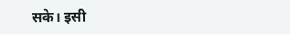सके। इसी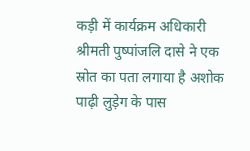कड़ी में कार्यक्रम अधिकारी श्रीमती पुष्पांजलि दासे ने एक स्रोत का पता लगाया है अशोक पाढ़ी लुड़ेग के पास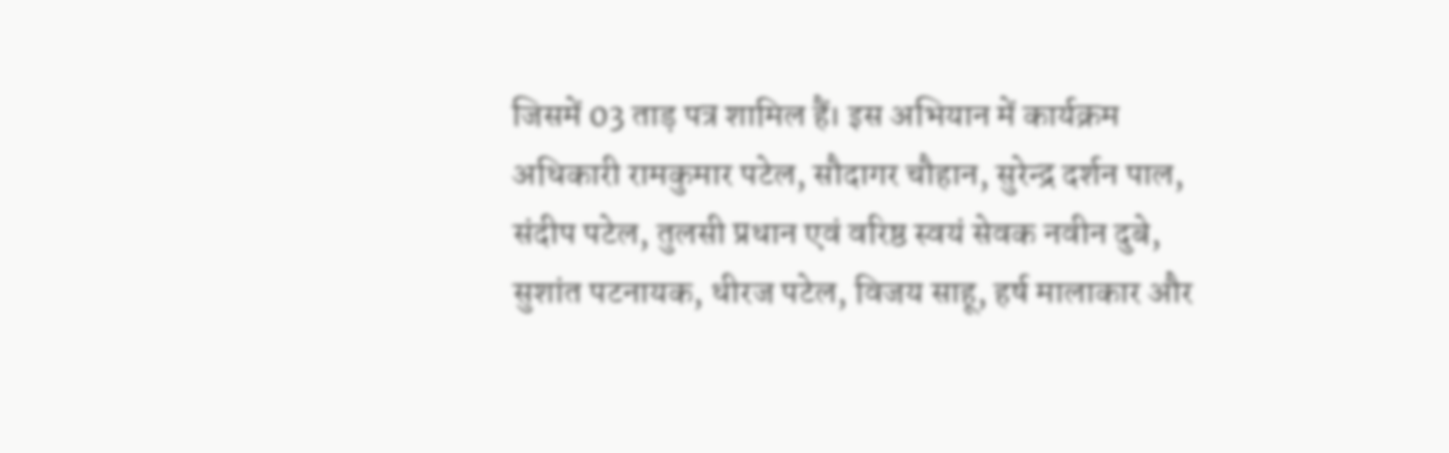जिसमें 03 ताड़ पत्र शामिल हैं। इस अभियान में कार्यक्रम अधिकारी रामकुमार पटेल, सौदागर चौहान, सुरेन्द्र दर्शन पाल, संदीप पटेल, तुलसी प्रधान एवं वरिष्ठ स्वयं सेवक नवीन दुबे, सुशांत पटनायक, धीरज पटेल, विजय साहू, हर्ष मालाकार और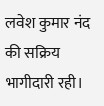लवेश कुमार नंद की सक्रिय भागीदारी रही।